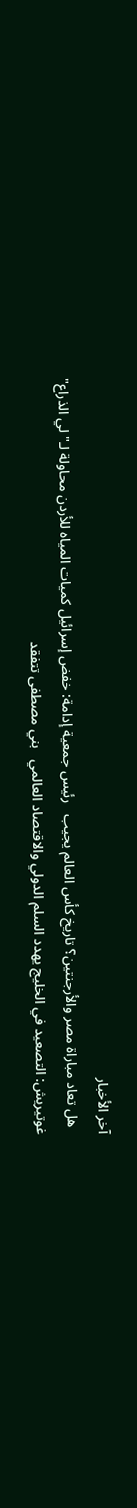آخر الأخبار
  هل تعاد مباراة مصر والأرجنتين؟ تاريخ كأس العالم يجيب   رئيس جمعية إدامة: خفض إسرائيل كميات المياه للأردن محاولة لـ"لي الذراع"   غوتيريش: التصعيد في الخليج يهدد السلم الدولي والاقتصاد العالمي   بني مصطفى تتفقد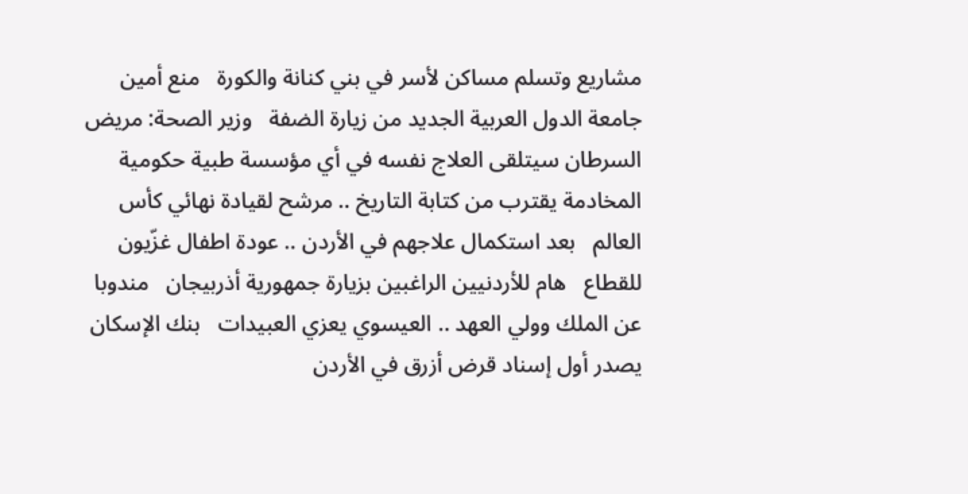مشاريع وتسلم مساكن لأسر في بني كنانة والكورة   منع أمين جامعة الدول العربية الجديد من زيارة الضفة   وزير الصحة: مريض السرطان سيتلقى العلاج نفسه في أي مؤسسة طبية حكومية   المخادمة يقترب من كتابة التاريخ .. مرشح لقيادة نهائي كأس العالم   بعد استكمال علاجهم في الأردن .. عودة اطفال غزّيون للقطاع   هام للأردنيين الراغبين بزيارة جمهورية أذربيجان   مندوبا عن الملك وولي العهد .. العيسوي يعزي العبيدات   بنك الإسكان يصدر أول إسناد قرض أزرق في الأردن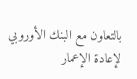بالتعاون مع البنك الأوروبي لإعادة الإعمار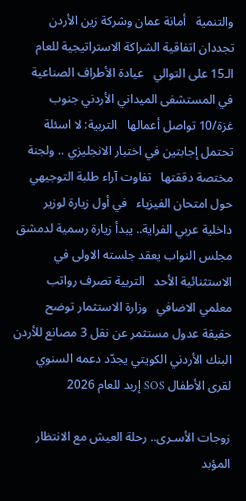والتنمية   أمانة عمان وشركة زين الأردن تجددان اتفاقية الشراكة الاستراتيجية للعام الـ15 على التوالي   عيادة الأطراف الصناعية في المستشفى الميداني الأردني جنوب غزة/10 تواصل أعمالها   التربية: لا اسئلة تحتمل إجابتين في اختبار الانجليزي .. ولجنة مختصة دققتها   تفاوت آراء طلبة التوجيهي حول امتحان الفيزياء   في أول زيارة لوزير داخلية عربي الفراية.. يبدأ زيارة رسمية لدمشق   مجلس النواب يعقد جلسته الاولى في الاستثنائية الأحد   التربية تصرف رواتب معلمي الاضافي   وزارة الاستثمار توضح حقيقة عدول مستثمر عن نقل 3 مصانع للأردن   البنك الأردني الكويتي يجدّد دعمه السنوي لقرى الأطفال SOS إربد للعام 2026

زوجات الأسـرى.. رحلة العيش مع الانتظار المؤبد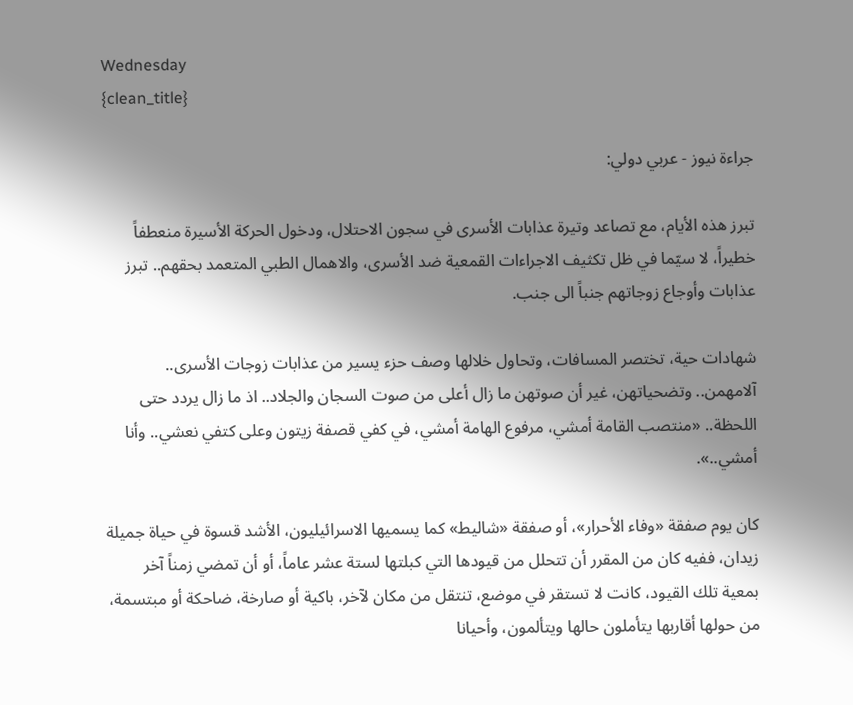Wednesday
{clean_title}

جراءة نيوز - عربي دولي:

تبرز هذه الأيام، مع تصاعد وتيرة عذابات الأسرى في سجون الاحتلال، ودخول الحركة الأسيرة منعطفاً خطيراً، لا سيّما في ظل تكثيف الاجراءات القمعية ضد الأسرى، والاهمال الطبي المتعمد بحقهم.. تبرز عذابات وأوجاع زوجاتهم جنباً الى جنب.

شهادات حية، تختصر المسافات، وتحاول خلالها وصف حزء يسير من عذابات زوجات الأسرى.. آلامهمن.. وتضحياتهن، غير أن صوتهن ما زال أعلى من صوت السجان والجلاد.. اذ ما زال يردد حتى اللحظة.. «منتصب القامة أمشي، مرفوع الهامة أمشي، في كفي قصفة زيتون وعلى كتفي نعشي.. وأنا أمشي..».

كان يوم صفقة «وفاء الأحرار»، أو صفقة «شاليط» كما يسميها الاسرائيليون، الأشد قسوة في حياة جميلة زيدان، ففيه كان من المقرر أن تتحلل من قيودها التي كبلتها لستة عشر عاماً، أو أن تمضي زمناً آخر بمعية تلك القيود، كانت لا تستقر في موضع، تنتقل من مكان لآخر، باكية أو صارخة، ضاحكة أو مبتسمة، من حولها أقاربها يتأملون حالها ويتألمون، وأحيانا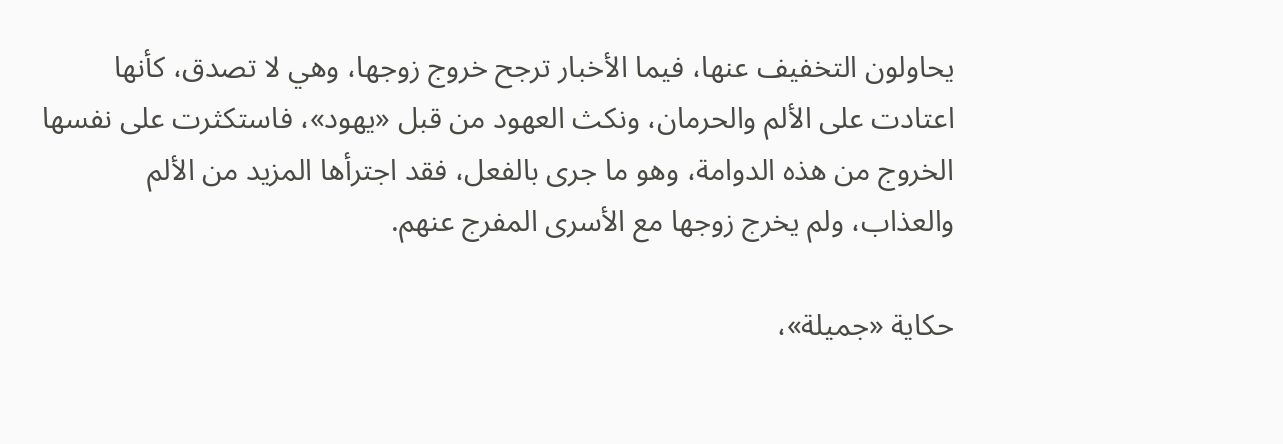يحاولون التخفيف عنها، فيما الأخبار ترجح خروج زوجها، وهي لا تصدق، كأنها اعتادت على الألم والحرمان، ونكث العهود من قبل «يهود»، فاستكثرت على نفسها الخروج من هذه الدوامة، وهو ما جرى بالفعل، فقد اجترأها المزيد من الألم والعذاب، ولم يخرج زوجها مع الأسرى المفرج عنهم.

حكاية «جميلة»،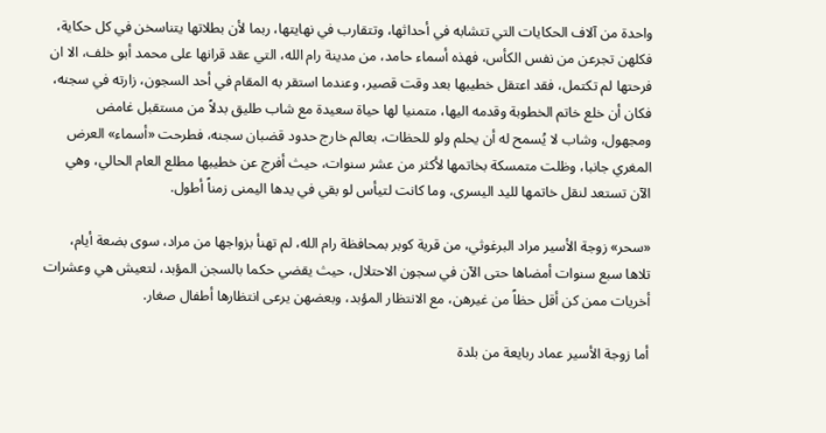واحدة من آلاف الحكايات التي تتشابه في أحداثها، وتتقارب في نهايتها، ربما لأن بطلاتها يتناسخن في كل حكاية، فكلهن تجرعن من نفس الكأس، فهذه أسماء حامد، من مدينة رام الله، التي عقد قرانها على محمد أبو خلف، الا ان فرحتها لم تكتمل، فقد اعتقل خطيبها بعد وقت قصير، وعندما استقر به المقام في أحد السجون، زارته في سجنه، فكان أن خلع خاتم الخطوبة وقدمه اليها، متمنيا لها حياة سعيدة مع شاب طليق بدلاً من مستقبل غامض ومجهول، وشاب لا يُسمح له أن يحلم ولو للحظات، بعالم خارج حدود قضبان سجنه، فطرحت «أسماء» العرض المغري جانبا، وظلت متمسكة بخاتمها لأكثر من عشر سنوات، حيث أفرج عن خطيبها مطلع العام الحالي، وهي الآن تستعد لنقل خاتمها لليد اليسرى، وما كانت لتيأس لو بقي في يدها اليمنى زمناً أطول.

«سحر» زوجة الأسير مراد البرغوثي، من قرية كوبر بمحافظة رام الله، لم تهنأ بزواجها من مراد، سوى بضعة أيام، تلاها سبع سنوات أمضاها حتى الآن في سجون الاحتلال، حيث يقضي حكما بالسجن المؤبد، لتعيش هي وعشرات أخريات ممن كن أقل حظاً من غيرهن، مع الانتظار المؤبد، وبعضهن يرعى انتظارها أطفال صغار.

أما زوجة الأسير عماد ربايعة من بلدة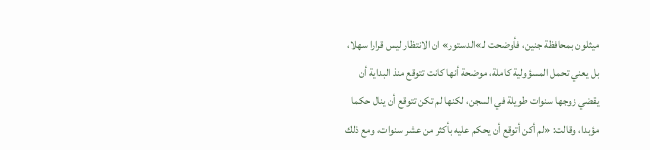ميثلون بمحافظة جنين، فأوضحت لـ»الدستور» ان الانتظار ليس قرارا سهلا، بل يعني تحمل المسؤولية كاملة، موضحة أنها كانت تتوقع منذ البداية أن يقضي زوجها سنوات طويلة في السجن، لكنها لم تكن تتوقع أن ينال حكما مؤبدا، وقالت: «لم أكن أتوقع أن يحكم عليه بأكثر من عشر سنوات، ومع ذلك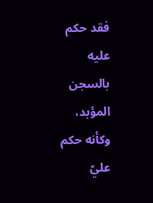فقد حكم عليه بالسجن المؤبد، وكأنه حكم عليّ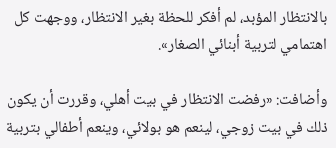بالانتظار المؤبد، لم أفكر للحظة بغير الانتظار، ووجهت كل اهتمامي لتربية أبنائي الصغار».

وأضافت: «رفضت الانتظار في بيت أهلي، وقررت أن يكون ذلك في بيت زوجي، لينعم هو بولائي، وينعم أطفالي بتربية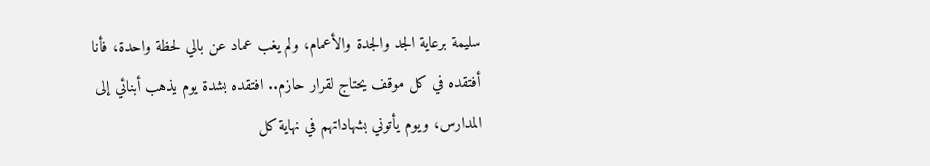سليمة برعاية الجد والجدة والأعمام، ولم يغب عماد عن بالي لحظة واحدة، فأنا أفتقده في كل موقف يحتاج لقرار حازم.. افتقده بشدة يوم يذهب أبنائي إلى المدارس، ويوم يأتوني بشهاداتهم في نهاية كل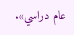عام دراسي».